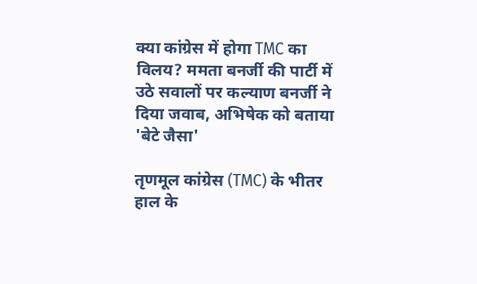क्या कांग्रेस में होगा TMC का विलय? ममता बनर्जी की पार्टी में उठे सवालों पर कल्याण बनर्जी ने दिया जवाब, अभिषेक को बताया 'बेटे जैसा'

तृणमूल कांग्रेस (TMC) के भीतर हाल के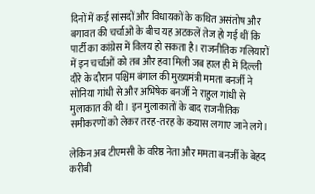दिनों में कई सांसदों और विधायकों के कथित असंतोष और बगावत की चर्चाओं के बीच यह अटकलें तेज हो गई थीं कि पार्टी का कांग्रेस में विलय हो सकता है। राजनीतिक गलियारों में इन चर्चाओं को तब और हवा मिली जब हाल ही में दिल्ली दौरे के दौरान पश्चिम बंगाल की मुख्यमंत्री ममता बनर्जी ने सोनिया गांधी से और अभिषेक बनर्जी ने राहुल गांधी से मुलाकात की थी। इन मुलाकातों के बाद राजनीतिक समीकरणों को लेकर तरह-तरह के कयास लगाए जाने लगे।

लेकिन अब टीएमसी के वरिष्ठ नेता और ममता बनर्जी के बेहद करीबी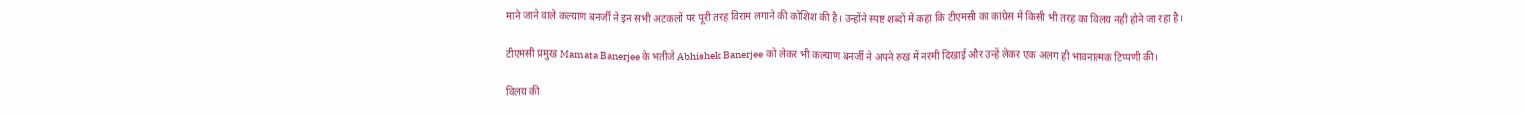माने जाने वाले कल्याण बनर्जी ने इन सभी अटकलों पर पूरी तरह विराम लगाने की कोशिश की है। उन्होंने स्पष्ट शब्दों में कहा कि टीएमसी का कांग्रेस में किसी भी तरह का विलय नहीं होने जा रहा है।

टीएमसी प्रमुख Mamata Banerjee के भतीजे Abhishek Banerjee को लेकर भी कल्याण बनर्जी ने अपने रुख में नरमी दिखाई और उन्हें लेकर एक अलग ही भावनात्मक टिप्पणी की।

विलय की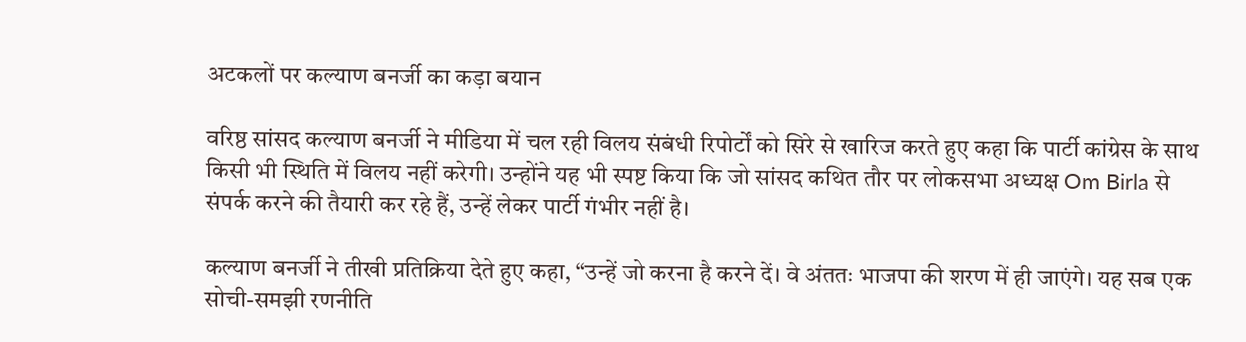अटकलों पर कल्याण बनर्जी का कड़ा बयान

वरिष्ठ सांसद कल्याण बनर्जी ने मीडिया में चल रही विलय संबंधी रिपोर्टों को सिरे से खारिज करते हुए कहा कि पार्टी कांग्रेस के साथ किसी भी स्थिति में विलय नहीं करेगी। उन्होंने यह भी स्पष्ट किया कि जो सांसद कथित तौर पर लोकसभा अध्यक्ष Om Birla से संपर्क करने की तैयारी कर रहे हैं, उन्हें लेकर पार्टी गंभीर नहीं है।

कल्याण बनर्जी ने तीखी प्रतिक्रिया देते हुए कहा, “उन्हें जो करना है करने दें। वे अंततः भाजपा की शरण में ही जाएंगे। यह सब एक सोची-समझी रणनीति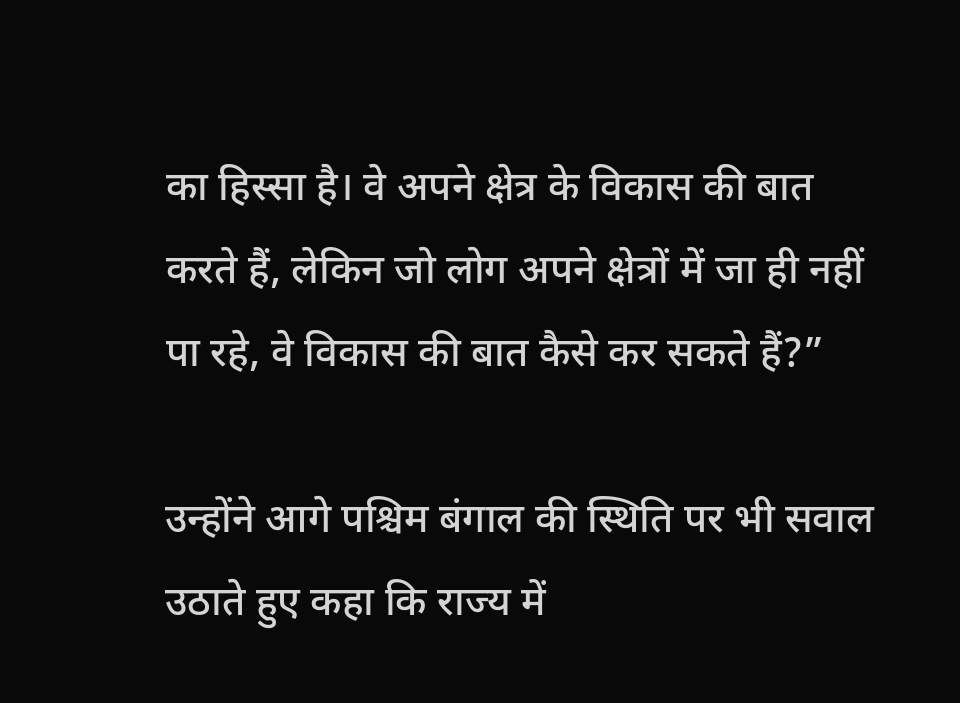का हिस्सा है। वे अपने क्षेत्र के विकास की बात करते हैं, लेकिन जो लोग अपने क्षेत्रों में जा ही नहीं पा रहे, वे विकास की बात कैसे कर सकते हैं?”

उन्होंने आगे पश्चिम बंगाल की स्थिति पर भी सवाल उठाते हुए कहा कि राज्य में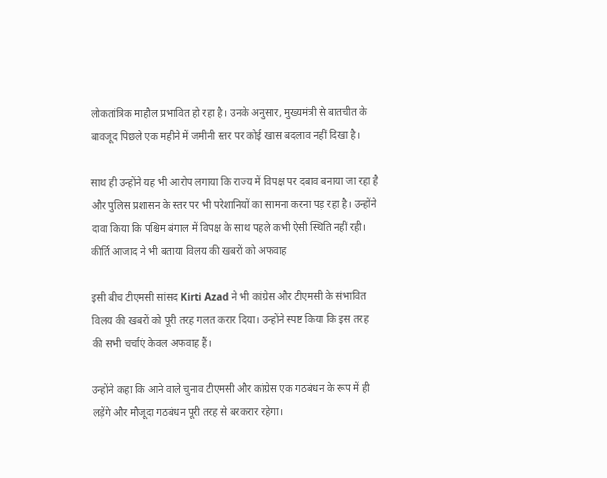लोकतांत्रिक माहौल प्रभावित हो रहा है। उनके अनुसार, मुख्यमंत्री से बातचीत के बावजूद पिछले एक महीने में जमीनी स्तर पर कोई खास बदलाव नहीं दिखा है।

साथ ही उन्होंने यह भी आरोप लगाया कि राज्य में विपक्ष पर दबाव बनाया जा रहा है और पुलिस प्रशासन के स्तर पर भी परेशानियों का सामना करना पड़ रहा है। उन्होंने दावा किया कि पश्चिम बंगाल में विपक्ष के साथ पहले कभी ऐसी स्थिति नहीं रही।
कीर्ति आजाद ने भी बताया विलय की खबरों को अफवाह

इसी बीच टीएमसी सांसद Kirti Azad ने भी कांग्रेस और टीएमसी के संभावित विलय की खबरों को पूरी तरह गलत करार दिया। उन्होंने स्पष्ट किया कि इस तरह की सभी चर्चाएं केवल अफवाह हैं।

उन्होंने कहा कि आने वाले चुनाव टीएमसी और कांग्रेस एक गठबंधन के रूप में ही लड़ेंगे और मौजूदा गठबंधन पूरी तरह से बरकरार रहेगा।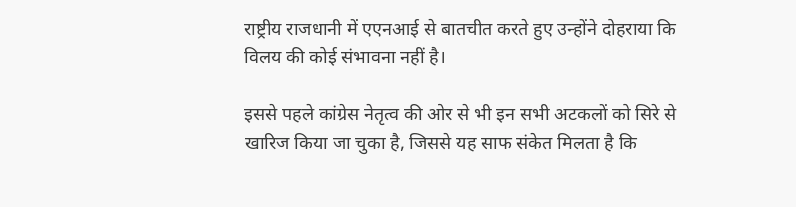राष्ट्रीय राजधानी में एएनआई से बातचीत करते हुए उन्होंने दोहराया कि विलय की कोई संभावना नहीं है।

इससे पहले कांग्रेस नेतृत्व की ओर से भी इन सभी अटकलों को सिरे से खारिज किया जा चुका है, जिससे यह साफ संकेत मिलता है कि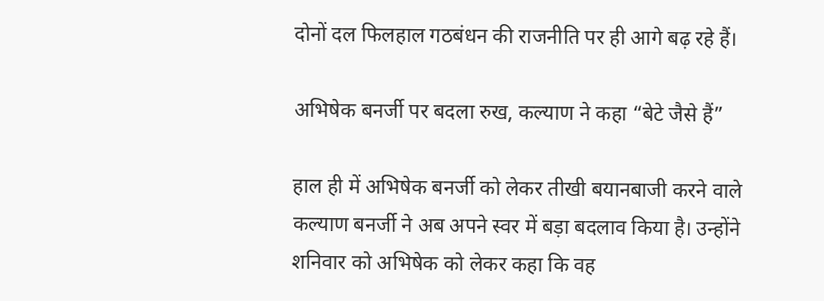दोनों दल फिलहाल गठबंधन की राजनीति पर ही आगे बढ़ रहे हैं।

अभिषेक बनर्जी पर बदला रुख, कल्याण ने कहा “बेटे जैसे हैं”

हाल ही में अभिषेक बनर्जी को लेकर तीखी बयानबाजी करने वाले कल्याण बनर्जी ने अब अपने स्वर में बड़ा बदलाव किया है। उन्होंने शनिवार को अभिषेक को लेकर कहा कि वह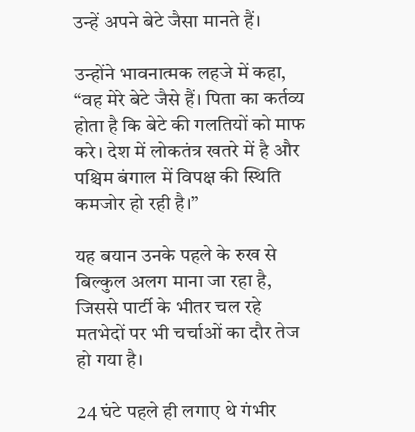उन्हें अपने बेटे जैसा मानते हैं।

उन्होंने भावनात्मक लहजे में कहा, “वह मेरे बेटे जैसे हैं। पिता का कर्तव्य होता है कि बेटे की गलतियों को माफ करे। देश में लोकतंत्र खतरे में है और पश्चिम बंगाल में विपक्ष की स्थिति कमजोर हो रही है।”

यह बयान उनके पहले के रुख से बिल्कुल अलग माना जा रहा है, जिससे पार्टी के भीतर चल रहे मतभेदों पर भी चर्चाओं का दौर तेज हो गया है।

24 घंटे पहले ही लगाए थे गंभीर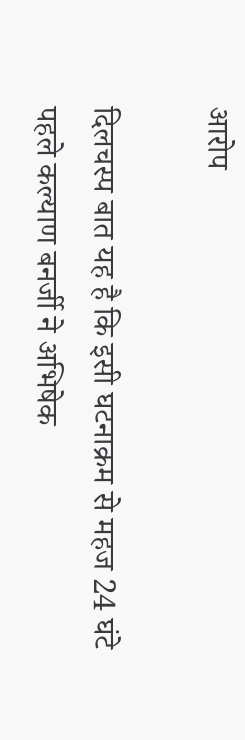आरोप

दिलचस्प बात यह है कि इसी घटनाक्रम से महज 24 घंटे पहले कल्याण बनर्जी ने अभिषेक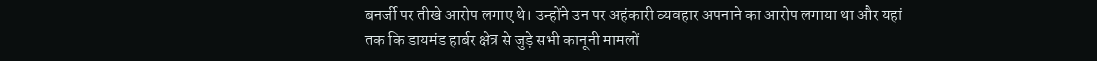बनर्जी पर तीखे आरोप लगाए थे। उन्होंने उन पर अहंकारी व्यवहार अपनाने का आरोप लगाया था और यहां तक कि डायमंड हार्बर क्षेत्र से जुड़े सभी कानूनी मामलों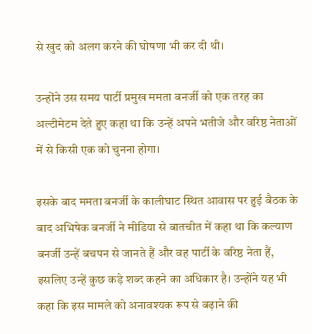से खुद को अलग करने की घोषणा भी कर दी थी।

उन्होंने उस समय पार्टी प्रमुख ममता बनर्जी को एक तरह का अल्टीमेटम देते हुए कहा था कि उन्हें अपने भतीजे और वरिष्ठ नेताओं में से किसी एक को चुनना होगा।

इसके बाद ममता बनर्जी के कालीघाट स्थित आवास पर हुई बैठक के बाद अभिषेक बनर्जी ने मीडिया से बातचीत में कहा था कि कल्याण बनर्जी उन्हें बचपन से जानते हैं और वह पार्टी के वरिष्ठ नेता हैं, इसलिए उन्हें कुछ कड़े शब्द कहने का अधिकार है। उन्होंने यह भी कहा कि इस मामले को अनावश्यक रूप से बढ़ाने की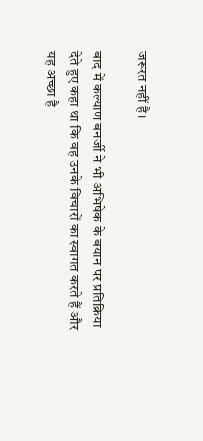जरूरत नहीं है।

बाद में कल्याण बनर्जी ने भी अभिषेक के बयान पर प्रतिक्रिया देते हुए कहा था कि वह उनके विचारों का स्वागत करते हैं और यह अच्छा है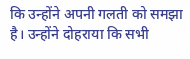कि उन्होंने अपनी गलती को समझा है। उन्होंने दोहराया कि सभी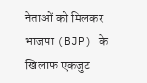नेताओं को मिलकर भाजपा (BJP) के खिलाफ एकजुट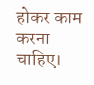होकर काम करना चाहिए।